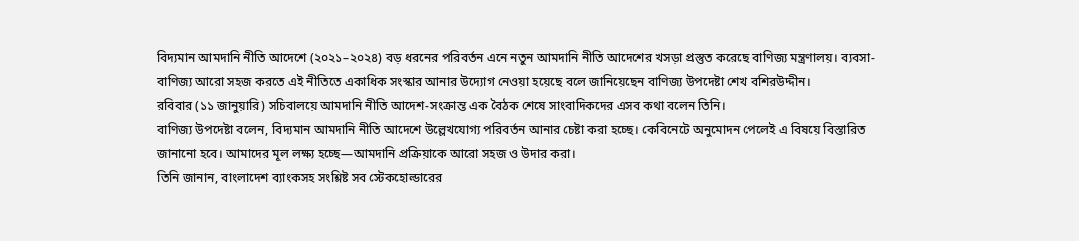বিদ্যমান আমদানি নীতি আদেশে (২০২১–২০২৪) বড় ধরনের পরিবর্তন এনে নতুন আমদানি নীতি আদেশের খসড়া প্রস্তুত করেছে বাণিজ্য মন্ত্রণালয়। ব্যবসা-বাণিজ্য আরো সহজ করতে এই নীতিতে একাধিক সংস্কার আনার উদ্যোগ নেওয়া হয়েছে বলে জানিয়েছেন বাণিজ্য উপদেষ্টা শেখ বশিরউদ্দীন।
রবিবার (১১ জানুয়ারি) সচিবালয়ে আমদানি নীতি আদেশ-সংক্রান্ত এক বৈঠক শেষে সাংবাদিকদের এসব কথা বলেন তিনি।
বাণিজ্য উপদেষ্টা বলেন, বিদ্যমান আমদানি নীতি আদেশে উল্লেখযোগ্য পরিবর্তন আনার চেষ্টা করা হচ্ছে। কেবিনেটে অনুমোদন পেলেই এ বিষয়ে বিস্তারিত জানানো হবে। আমাদের মূল লক্ষ্য হচ্ছে—আমদানি প্রক্রিয়াকে আরো সহজ ও উদার করা।
তিনি জানান, বাংলাদেশ ব্যাংকসহ সংশ্লিষ্ট সব স্টেকহোল্ডারের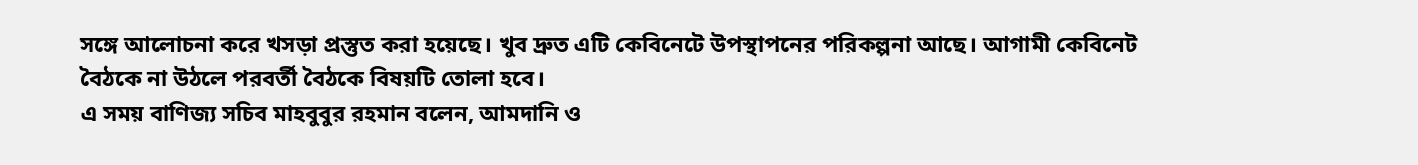সঙ্গে আলোচনা করে খসড়া প্রস্তুত করা হয়েছে। খুব দ্রুত এটি কেবিনেটে উপস্থাপনের পরিকল্পনা আছে। আগামী কেবিনেট বৈঠকে না উঠলে পরবর্তী বৈঠকে বিষয়টি তোলা হবে।
এ সময় বাণিজ্য সচিব মাহবুবুর রহমান বলেন, আমদানি ও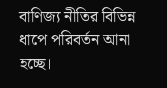বাণিজ্য নীতির বিভিন্ন ধাপে পরিবর্তন আনা হচ্ছে।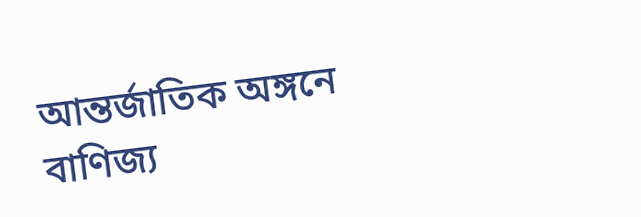আন্তর্জাতিক অঙ্গনে বাণিজ্য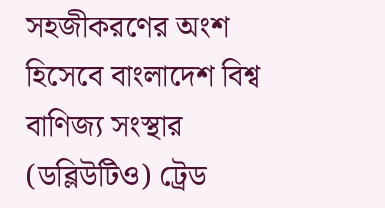সহজীকরণের অংশ হিসেবে বাংলাদেশ বিশ্ব বাণিজ্য সংস্থার (ডব্লিউটিও) ট্রেড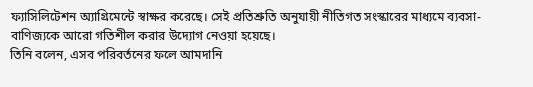ফ্যাসিলিটেশন অ্যাগ্রিমেন্টে স্বাক্ষর করেছে। সেই প্রতিশ্রুতি অনুযায়ী নীতিগত সংস্কারের মাধ্যমে ব্যবসা-বাণিজ্যকে আরো গতিশীল করার উদ্যোগ নেওয়া হয়েছে।
তিনি বলেন, এসব পরিবর্তনের ফলে আমদানি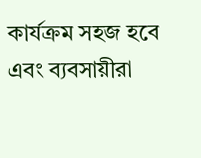কার্যক্রম সহজ হবে এবং ব্যবসায়ীরা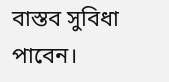বাস্তব সুবিধা পাবেন।